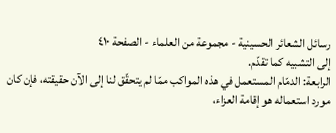رسائل الشعائر الحسينية - مجموعة من العلماء - الصفحة ٤١٠
إلى التشبيه كما تقدّم.
الرابعة: الدمّام المستعمل في هذه المواكب ممّا لم يتحقّق لنا إلى الآن حقيقته، فإن كان مورد استعماله هو إقامة العزاء،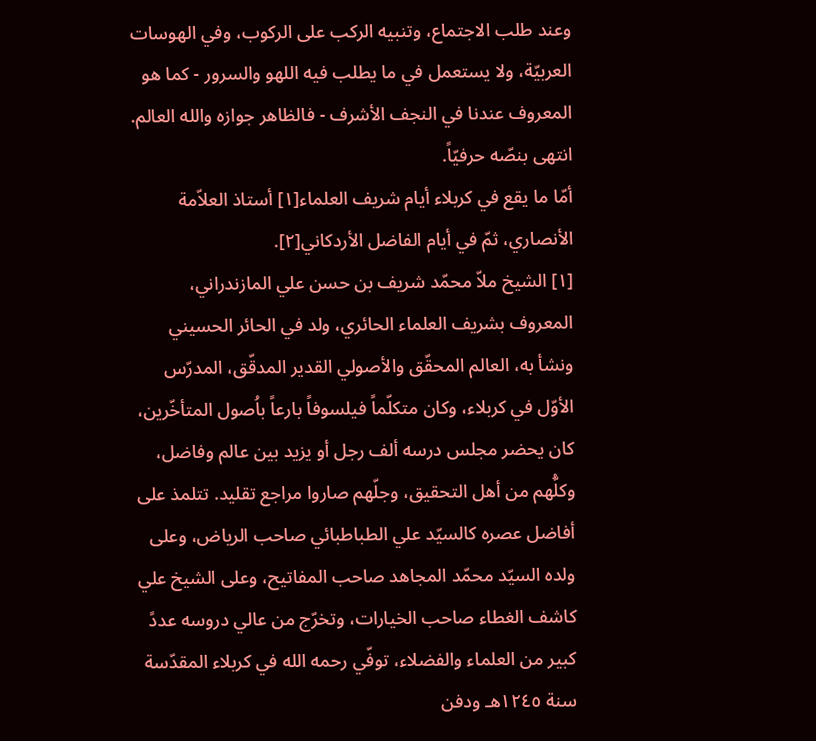وعند طلب الاجتماع، وتنبيه الركب على الركوب، وفي الهوسات العربيّة، ولا يستعمل في ما يطلب فيه اللهو والسرور - كما هو المعروف عندنا في النجف الأشرف - فالظاهر جوازه والله العالم. انتهى بنصّه حرفيّاً.
أمّا ما يقع في كربلاء أيام شريف العلماء[١] أستاذ العلاّمة الأنصاري، ثمّ في أيام الفاضل الأردكاني[٢].
[١] الشيخ ملاّ محمّد شريف بن حسن علي المازندراني، المعروف بشريف العلماء الحائري، ولد في الحائر الحسيني ونشأ به، العالم المحقّق والأصولي القدير المدقّق، المدرّس الأوّل في كربلاء، وكان متكلّماً فيلسوفاً بارعاً باُصول المتأخّرين، كان يحضر مجلس درسه ألف رجل أو يزيد بين عالم وفاضل، وكلُّهم من أهل التحقيق، وجلّهم صاروا مراجع تقليد. تتلمذ على أفاضل عصره كالسيّد علي الطباطبائي صاحب الرياض، وعلى ولده السيّد محمّد المجاهد صاحب المفاتيح، وعلى الشيخ علي كاشف الغطاء صاحب الخيارات، وتخرّج من عالي دروسه عددً كبير من العلماء والفضلاء، توفّي رحمه الله في كربلاء المقدّسة سنة ١٢٤٥هـ ودفن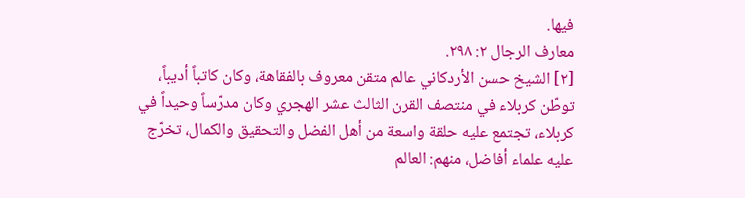فيها.
معارف الرجال ٢: ٢٩٨.
[٢] الشيخ حسن الأردكاني عالم متقن معروف بالفقاهة، وكان كاتباً أديباً، توطّن كربلاء في منتصف القرن الثالث عشر الهجري وكان مدرّساً وحيداً في كربلاء، تجتمع عليه حلقة واسعة من أهل الفضل والتحقيق والكمال، تخرّج عليه علماء أفاضل، منهم: العالم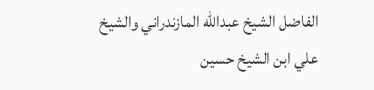الفاضل الشيخ عبدالله المازندراني والشيخ علي ابن الشيخ حسين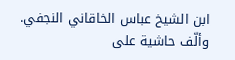ابن الشيخ عباس الخاقاني النجفي. وألّف حاشية على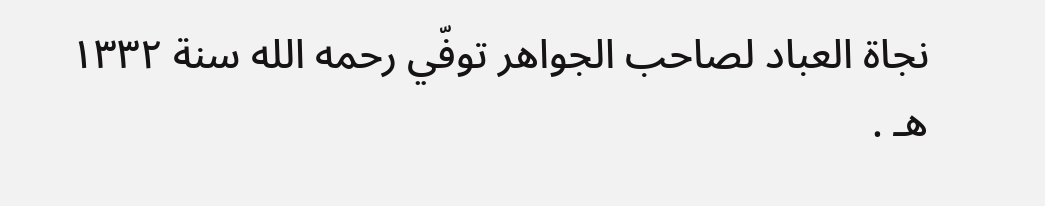نجاة العباد لصاحب الجواهر توفّي رحمه الله سنة ١٣٣٢ هـ .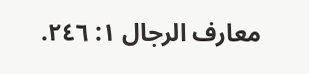معارف الرجال ١: ٢٤٦.